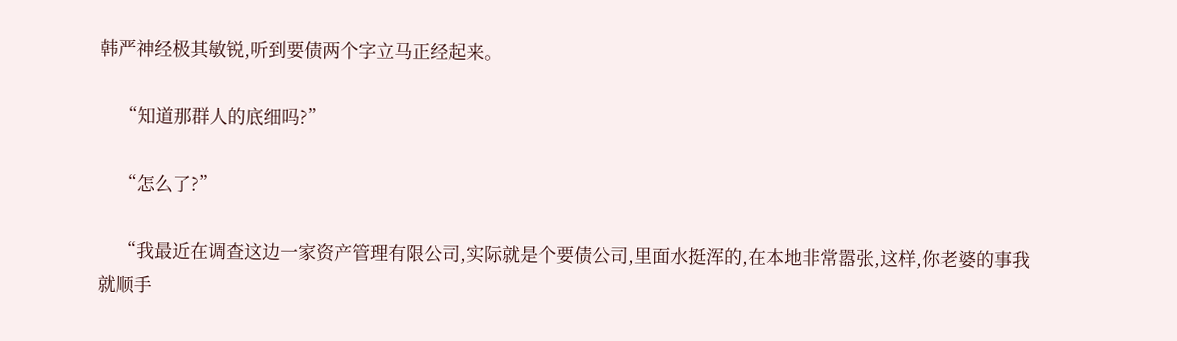韩严神经极其敏锐,听到要债两个字立马正经起来。

    “知道那群人的底细吗?”

    “怎么了?”

    “我最近在调查这边一家资产管理有限公司,实际就是个要债公司,里面水挺浑的,在本地非常嚣张,这样,你老婆的事我就顺手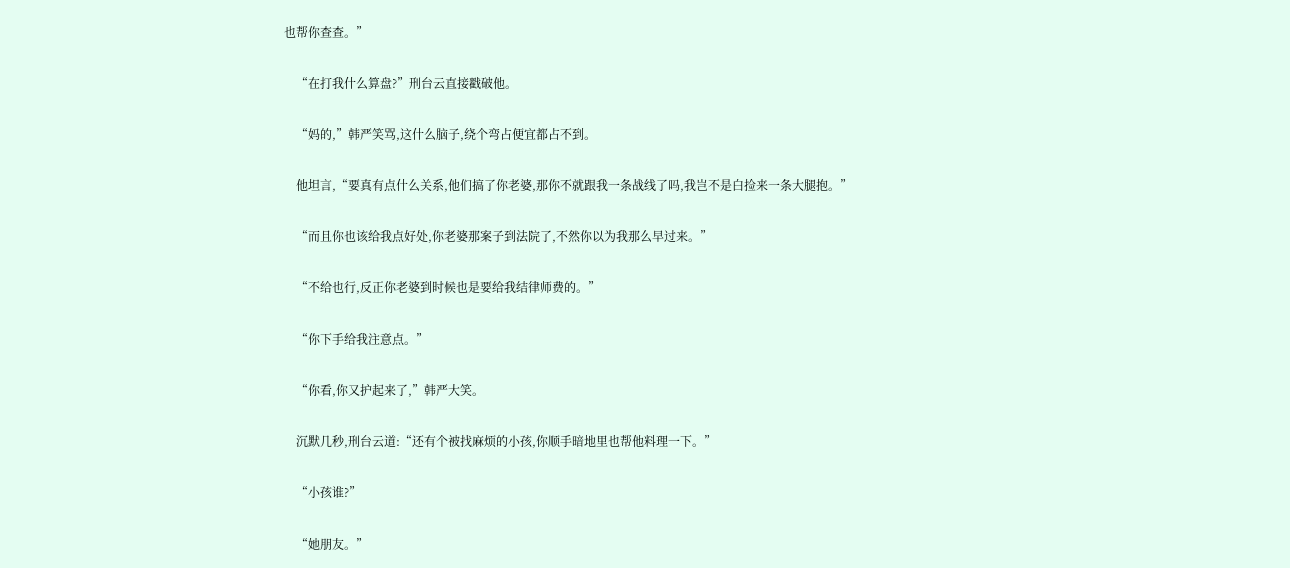也帮你查查。”

    “在打我什么算盘?”刑台云直接戳破他。

    “妈的,”韩严笑骂,这什么脑子,绕个弯占便宜都占不到。

    他坦言,“要真有点什么关系,他们搞了你老婆,那你不就跟我一条战线了吗,我岂不是白捡来一条大腿抱。”

    “而且你也该给我点好处,你老婆那案子到法院了,不然你以为我那么早过来。”

    “不给也行,反正你老婆到时候也是要给我结律师费的。”

    “你下手给我注意点。”

    “你看,你又护起来了,”韩严大笑。

    沉默几秒,刑台云道:“还有个被找麻烦的小孩,你顺手暗地里也帮他料理一下。”

    “小孩谁?”

    “她朋友。”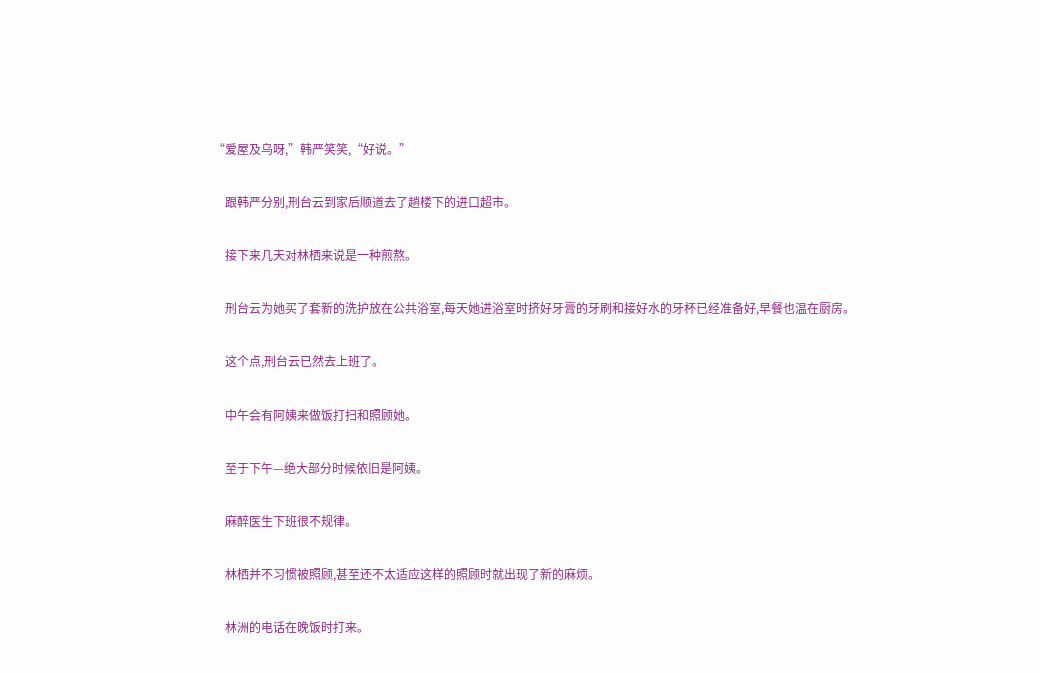“爱屋及乌呀,”韩严笑笑,“好说。”

    跟韩严分别,刑台云到家后顺道去了趟楼下的进口超市。

    接下来几天对林栖来说是一种煎熬。

    刑台云为她买了套新的洗护放在公共浴室,每天她进浴室时挤好牙膏的牙刷和接好水的牙杯已经准备好,早餐也温在厨房。

    这个点,刑台云已然去上班了。

    中午会有阿姨来做饭打扫和照顾她。

    至于下午—绝大部分时候依旧是阿姨。

    麻醉医生下班很不规律。

    林栖并不习惯被照顾,甚至还不太适应这样的照顾时就出现了新的麻烦。

    林洲的电话在晚饭时打来。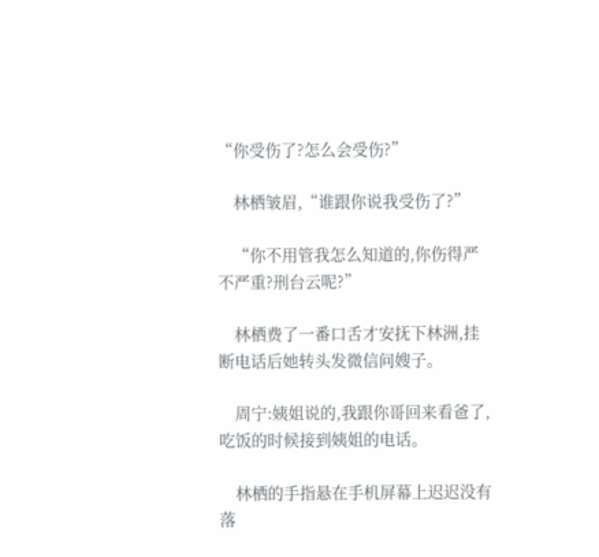“你受伤了?怎么会受伤?”

    林栖皱眉,“谁跟你说我受伤了?”

    “你不用管我怎么知道的,你伤得严不严重?刑台云呢?”

    林栖费了一番口舌才安抚下林洲,挂断电话后她转头发微信问嫂子。

    周宁:姨姐说的,我跟你哥回来看爸了,吃饭的时候接到姨姐的电话。

    林栖的手指悬在手机屏幕上迟迟没有落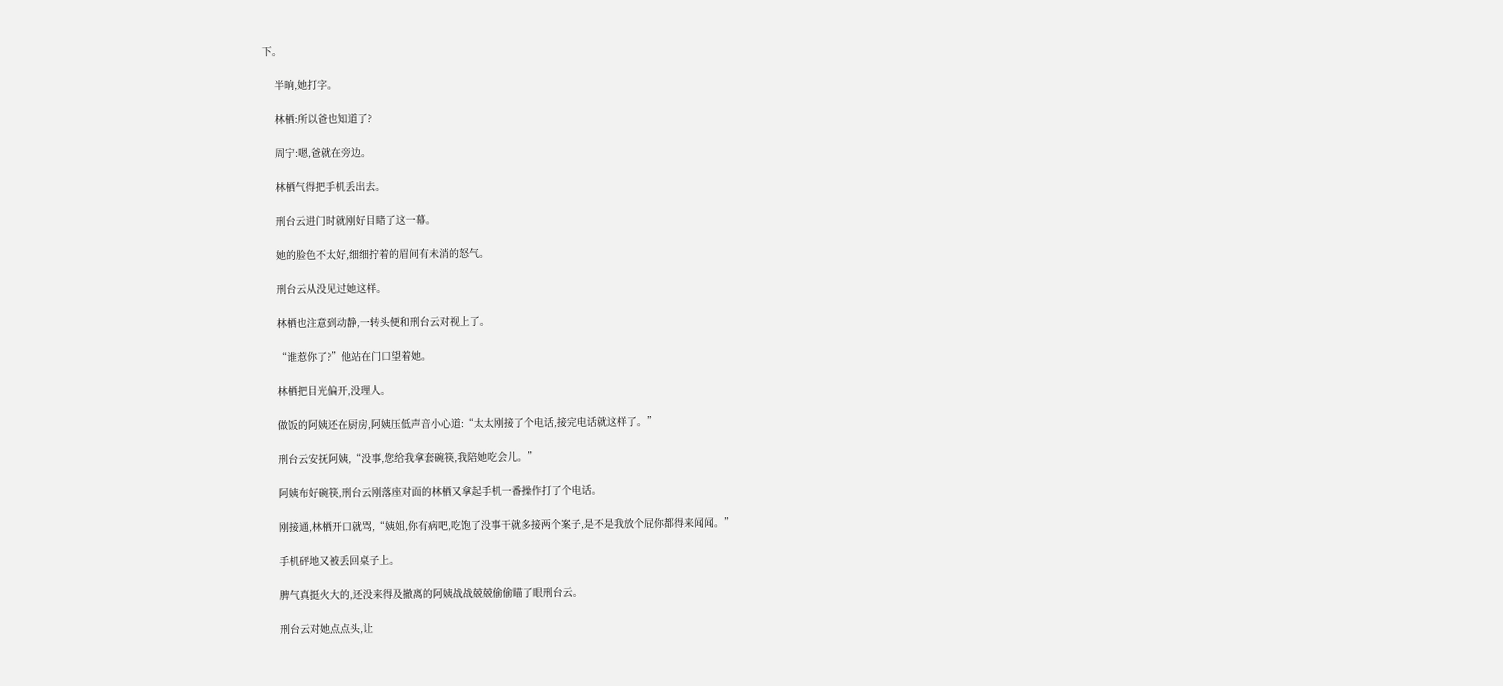下。

    半晌,她打字。

    林栖:所以爸也知道了?

    周宁:嗯,爸就在旁边。

    林栖气得把手机丢出去。

    刑台云进门时就刚好目睹了这一幕。

    她的脸色不太好,细细拧着的眉间有未消的怒气。

    刑台云从没见过她这样。

    林栖也注意到动静,一转头便和刑台云对视上了。

    “谁惹你了?”他站在门口望着她。

    林栖把目光偏开,没理人。

    做饭的阿姨还在厨房,阿姨压低声音小心道:“太太刚接了个电话,接完电话就这样了。”

    刑台云安抚阿姨,“没事,您给我拿套碗筷,我陪她吃会儿。”

    阿姨布好碗筷,刑台云刚落座对面的林栖又拿起手机一番操作打了个电话。

    刚接通,林栖开口就骂,“姨姐,你有病吧,吃饱了没事干就多接两个案子,是不是我放个屁你都得来闻闻。”

    手机砰地又被丢回桌子上。

    脾气真挺火大的,还没来得及撤离的阿姨战战兢兢偷偷瞄了眼刑台云。

    刑台云对她点点头,让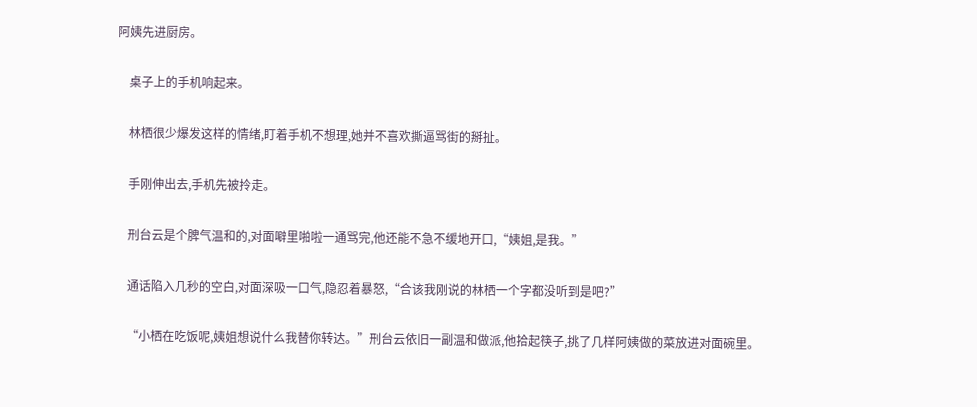阿姨先进厨房。

    桌子上的手机响起来。

    林栖很少爆发这样的情绪,盯着手机不想理,她并不喜欢撕逼骂街的掰扯。

    手刚伸出去,手机先被拎走。

    刑台云是个脾气温和的,对面噼里啪啦一通骂完,他还能不急不缓地开口,“姨姐,是我。”

    通话陷入几秒的空白,对面深吸一口气,隐忍着暴怒,“合该我刚说的林栖一个字都没听到是吧?”

    “小栖在吃饭呢,姨姐想说什么我替你转达。”刑台云依旧一副温和做派,他拾起筷子,挑了几样阿姨做的菜放进对面碗里。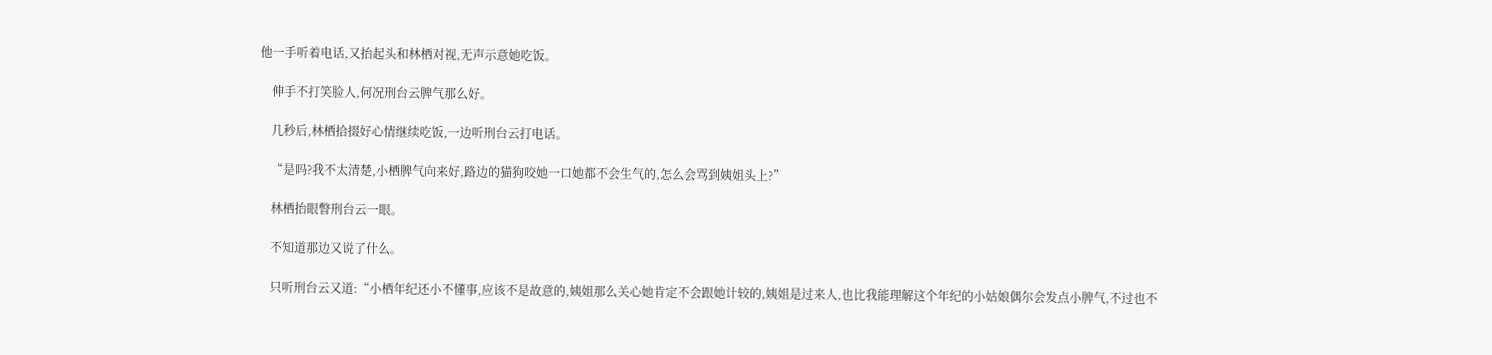他一手听着电话,又抬起头和林栖对视,无声示意她吃饭。

    伸手不打笑脸人,何况刑台云脾气那么好。

    几秒后,林栖拾掇好心情继续吃饭,一边听刑台云打电话。

    “是吗?我不太清楚,小栖脾气向来好,路边的猫狗咬她一口她都不会生气的,怎么会骂到姨姐头上?”

    林栖抬眼瞥刑台云一眼。

    不知道那边又说了什么。

    只听刑台云又道:“小栖年纪还小不懂事,应该不是故意的,姨姐那么关心她肯定不会跟她计较的,姨姐是过来人,也比我能理解这个年纪的小姑娘偶尔会发点小脾气,不过也不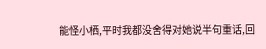能怪小栖,平时我都没舍得对她说半句重话,回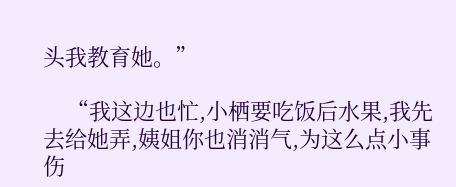头我教育她。”

    “我这边也忙,小栖要吃饭后水果,我先去给她弄,姨姐你也消消气,为这么点小事伤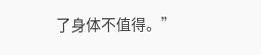了身体不值得。”